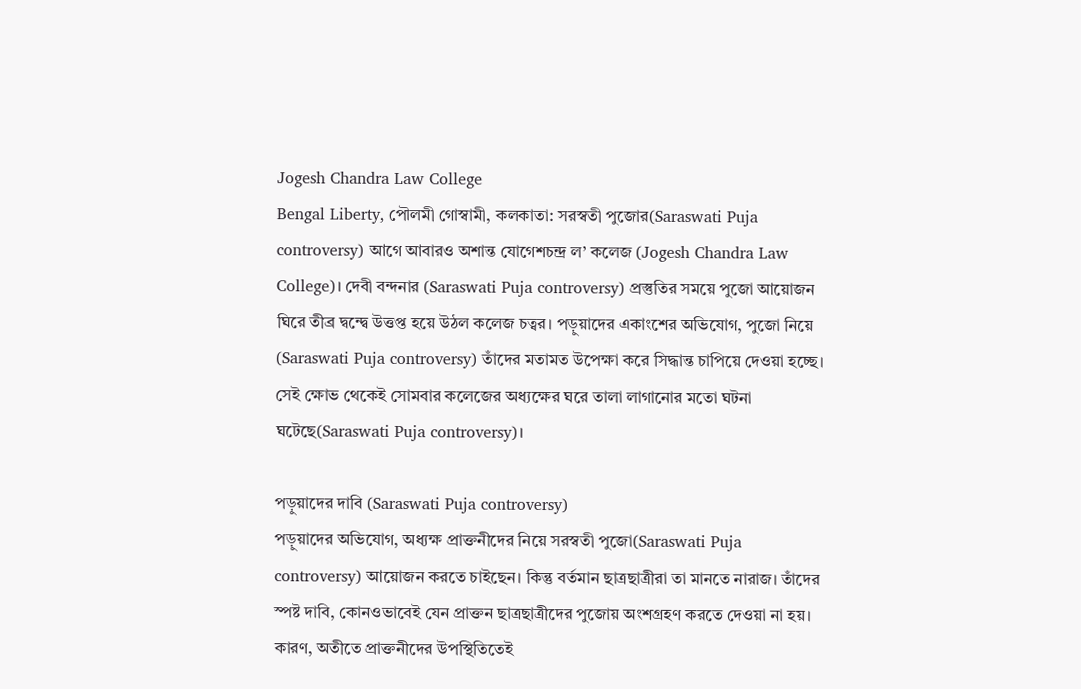Jogesh Chandra Law College
Bengal Liberty, পৌলমী গোস্বামী, কলকাতা: সরস্বতী পুজোর(Saraswati Puja controversy) আগে আবারও অশান্ত যোগেশচন্দ্র ল’ কলেজ (Jogesh Chandra Law College)। দেবী বন্দনার (Saraswati Puja controversy) প্রস্তুতির সময়ে পুজো আয়োজন ঘিরে তীব্র দ্বন্দ্বে উত্তপ্ত হয়ে উঠল কলেজ চত্বর। পড়ুয়াদের একাংশের অভিযোগ, পুজো নিয়ে (Saraswati Puja controversy) তাঁদের মতামত উপেক্ষা করে সিদ্ধান্ত চাপিয়ে দেওয়া হচ্ছে। সেই ক্ষোভ থেকেই সোমবার কলেজের অধ্যক্ষের ঘরে তালা লাগানোর মতো ঘটনা ঘটেছে(Saraswati Puja controversy)।

পড়ুয়াদের দাবি (Saraswati Puja controversy)
পড়ুয়াদের অভিযোগ, অধ্যক্ষ প্রাক্তনীদের নিয়ে সরস্বতী পুজো(Saraswati Puja controversy) আয়োজন করতে চাইছেন। কিন্তু বর্তমান ছাত্রছাত্রীরা তা মানতে নারাজ। তাঁদের স্পষ্ট দাবি, কোনওভাবেই যেন প্রাক্তন ছাত্রছাত্রীদের পুজোয় অংশগ্রহণ করতে দেওয়া না হয়। কারণ, অতীতে প্রাক্তনীদের উপস্থিতিতেই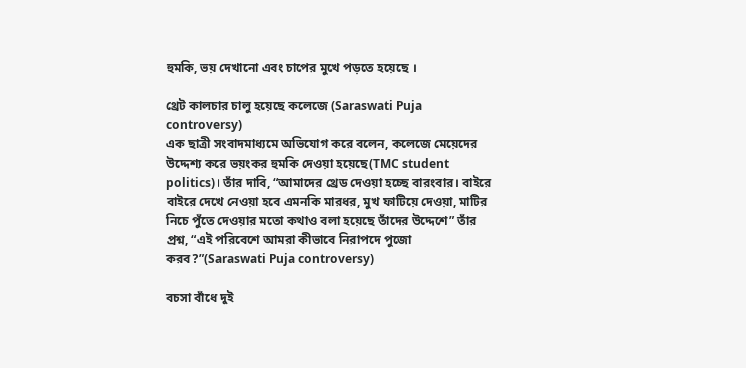হুমকি, ভয় দেখানো এবং চাপের মুখে পড়তে হয়েছে ।

থ্রেট কালচার চালু হয়েছে কলেজে (Saraswati Puja controversy)
এক ছাত্রী সংবাদমাধ্যমে অভিযোগ করে বলেন, কলেজে মেয়েদের উদ্দেশ্য করে ভয়ংকর হুমকি দেওয়া হয়েছে(TMC student politics)। তাঁর দাবি, “আমাদের থ্রেড দেওয়া হচ্ছে বারংবার। বাইরে বাইরে দেখে নেওয়া হবে এমনকি মারধর, মুখ ফাটিয়ে দেওয়া, মাটির নিচে পুঁতে দেওয়ার মতো কথাও বলা হয়েছে তাঁদের উদ্দেশে” তাঁর প্রশ্ন, “এই পরিবেশে আমরা কীভাবে নিরাপদে পুজো করব?”(Saraswati Puja controversy)

বচসা বাঁধে দুই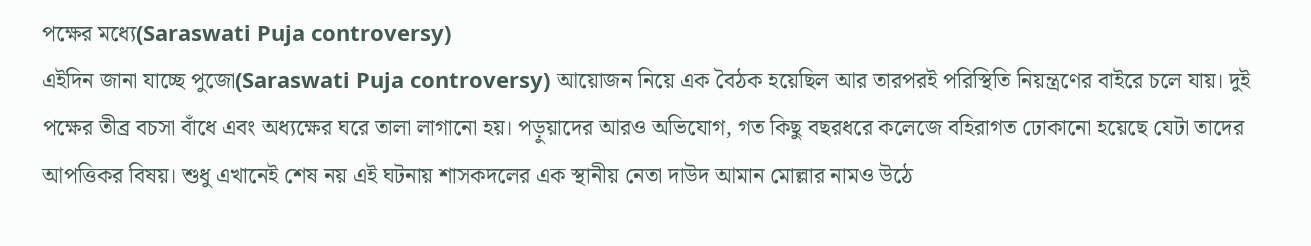পক্ষের মধ্যে(Saraswati Puja controversy)
এইদিন জানা যাচ্ছে পুজো(Saraswati Puja controversy) আয়োজন নিয়ে এক বৈঠক হয়েছিল আর তারপরই পরিস্থিতি নিয়ন্ত্রণের বাইরে চলে যায়। দুই পক্ষের তীব্র বচসা বাঁধে এবং অধ্যক্ষের ঘরে তালা লাগানো হয়। পড়ুয়াদের আরও অভিযোগ, গত কিছু বছরধরে কলেজে বহিরাগত ঢোকানো হয়েছে যেটা তাদের আপত্তিকর বিষয়। শুধু এখানেই শেষ নয় এই ঘটনায় শাসকদলের এক স্থানীয় নেতা দাউদ আমান মোল্লার নামও উঠে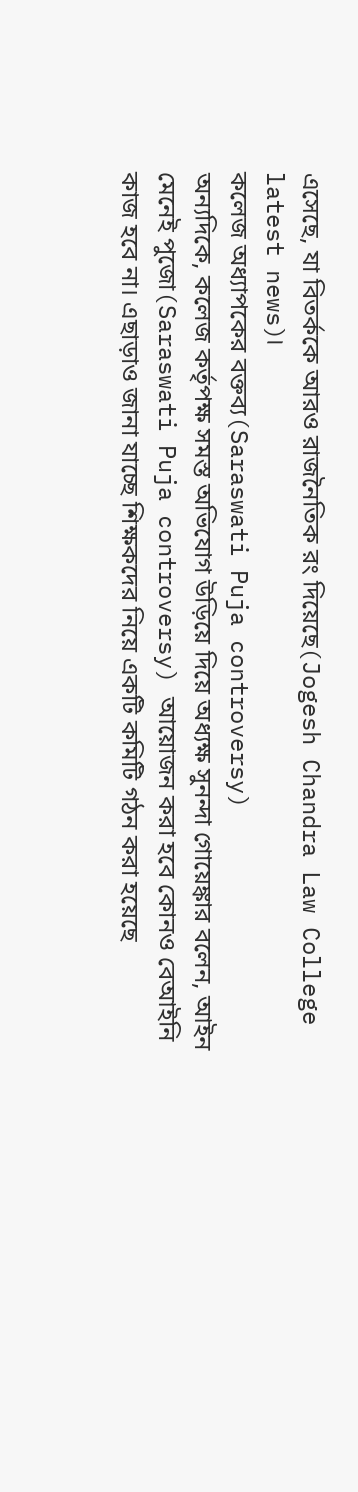এসেছে, যা বিতর্ককে আরও রাজনৈতিক রং দিয়েছে(Jogesh Chandra Law College latest news)।
কলেজ অধ্যাপকের বক্তব্য(Saraswati Puja controversy)
অন্যদিকে, কলেজ কর্তৃপক্ষ সমস্ত অভিযোগ উড়িয়ে দিয়ে অধ্যক্ষ সুনন্দা গোয়েঙ্কার বলেন, আইন মেনেই পুজো(Saraswati Puja controversy) আয়োজন করা হবে কোনও বেআইনি কাজ হবে না। এছাড়াও জানা যাচ্ছে শিক্ষকদের নিয়ে একটি কমিটি গঠন করা হয়েছে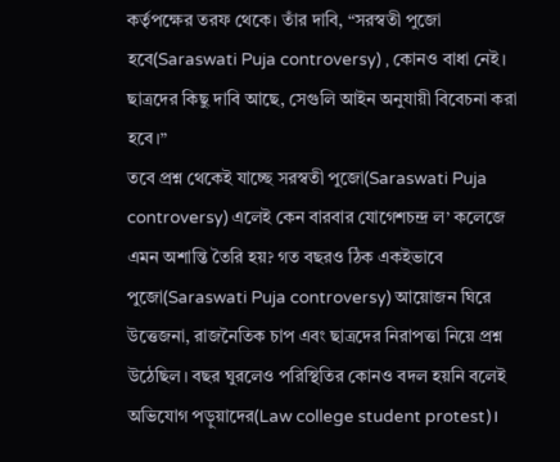কর্তৃপক্ষের তরফ থেকে। তাঁর দাবি, “সরস্বতী পুজো হবে(Saraswati Puja controversy) , কোনও বাধা নেই। ছাত্রদের কিছু দাবি আছে, সেগুলি আইন অনুযায়ী বিবেচনা করা হবে।”
তবে প্রশ্ন থেকেই যাচ্ছে সরস্বতী পুজো(Saraswati Puja controversy) এলেই কেন বারবার যোগেশচন্দ্র ল’ কলেজে এমন অশান্তি তৈরি হয়? গত বছরও ঠিক একইভাবে পুজো(Saraswati Puja controversy) আয়োজন ঘিরে উত্তেজনা, রাজনৈতিক চাপ এবং ছাত্রদের নিরাপত্তা নিয়ে প্রশ্ন উঠেছিল। বছর ঘুরলেও পরিস্থিতির কোনও বদল হয়নি বলেই অভিযোগ পড়ুয়াদের(Law college student protest)।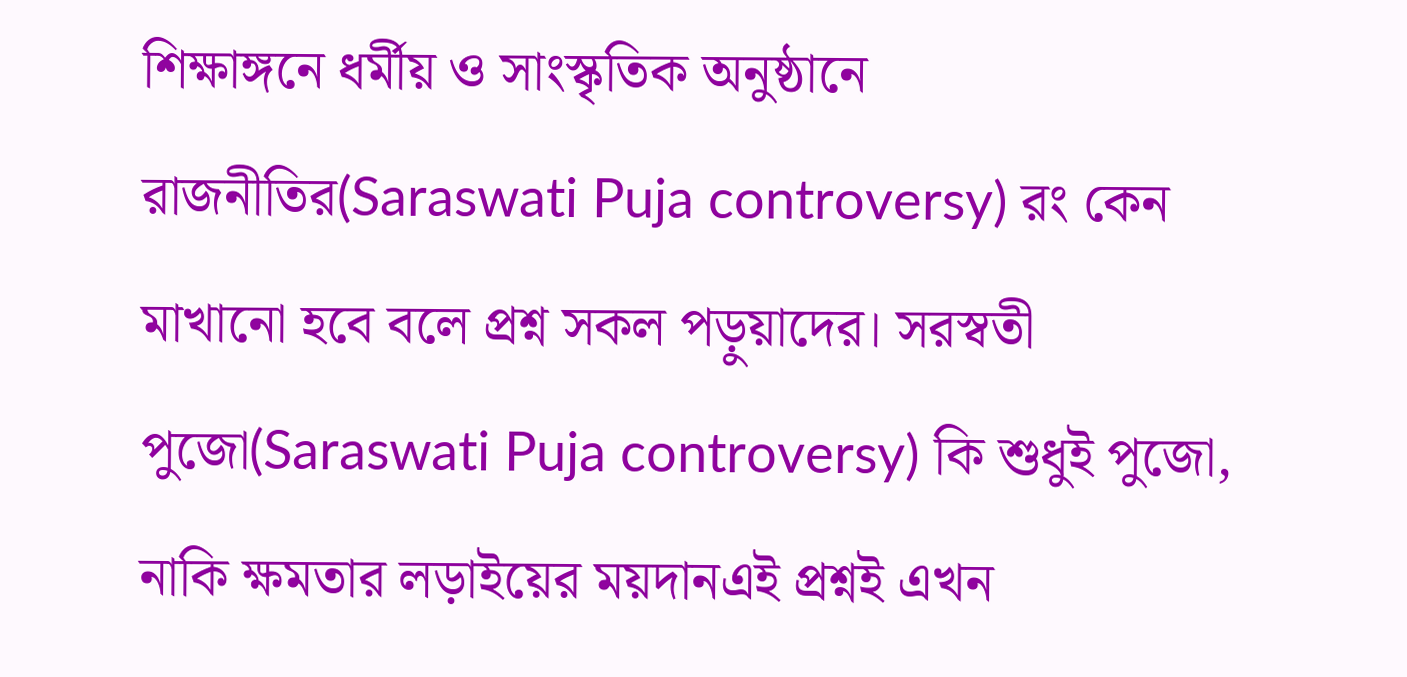শিক্ষাঙ্গনে ধর্মীয় ও সাংস্কৃতিক অনুষ্ঠানে রাজনীতির(Saraswati Puja controversy) রং কেন মাখানো হবে বলে প্রশ্ন সকল পড়ুয়াদের। সরস্বতী পুজো(Saraswati Puja controversy) কি শুধুই পুজো, নাকি ক্ষমতার লড়াইয়ের ময়দানএই প্রশ্নই এখন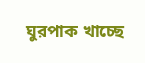ঘুরপাক খাচ্ছে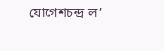যোগেশচন্দ্র ল’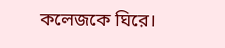কলেজকে ঘিরে।